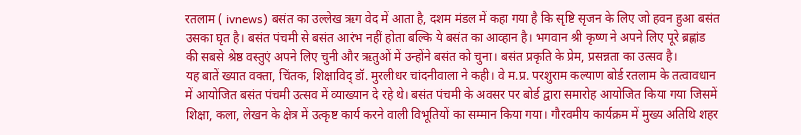रतलाम ( ivnews) बसंत का उल्लेख ऋग वेद में आता है, दशम मंडल में कहा गया है कि सृष्टि सृजन के लिए जो हवन हुआ बसंत उसका घृत है। बसंत पंचमी से बसंत आरंभ नहीं होता बल्कि ये बसंत का आव्हान है। भगवान श्री कृष्ण ने अपने लिए पूरे ब्रह्णांड की सबसे श्रेष्ठ वस्तुएं अपने लिए चुनी और ऋतुओं में उन्होंने बसंत को चुना। बसंत प्रकृति के प्रेम, प्रसन्नता का उत्सव है।
यह बातें ख्यात वक्ता, चिंतक, शिक्षाविद् डॉ. मुरलीधर चांदनीवाला ने कही। वे म.प्र. परशुराम कल्याण बोर्ड रतलाम के तत्वावधान में आयोजित बसंत पंचमी उत्सव में व्याख्यान दे रहे थे। बसंत पंचमी के अवसर पर बोर्ड द्वारा समारोह आयोजित किया गया जिसमें शिक्षा, कला, लेखन के क्षेत्र में उत्कृष्ट कार्य करने वाली विभूतियों का सम्मान किया गया। गौरवमीय कार्यक्रम में मुख्य अतिथि शहर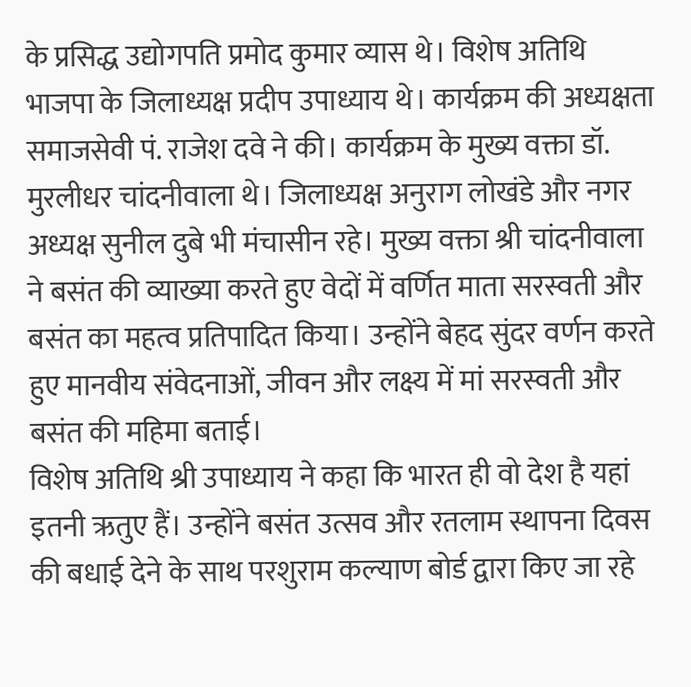के प्रसिद्ध उद्योगपति प्रमोद कुमार व्यास थे। विशेष अतिथि भाजपा के जिलाध्यक्ष प्रदीप उपाध्याय थे। कार्यक्रम की अध्यक्षता समाजसेवी पं. राजेश दवे ने की। कार्यक्रम के मुख्य वक्ता डॉ. मुरलीधर चांदनीवाला थे। जिलाध्यक्ष अनुराग लोखंडे और नगर अध्यक्ष सुनील दुबे भी मंचासीन रहे। मुख्य वक्ता श्री चांदनीवाला ने बसंत की व्याख्या करते हुए वेदों में वर्णित माता सरस्वती और बसंत का महत्व प्रतिपादित किया। उन्होंने बेहद सुंदर वर्णन करते हुए मानवीय संवेदनाओं, जीवन और लक्ष्य में मां सरस्वती और बसंत की महिमा बताई।
विशेष अतिथि श्री उपाध्याय ने कहा कि भारत ही वो देश है यहां इतनी ऋतुए हैं। उन्होंने बसंत उत्सव और रतलाम स्थापना दिवस की बधाई देने के साथ परशुराम कल्याण बोर्ड द्वारा किए जा रहे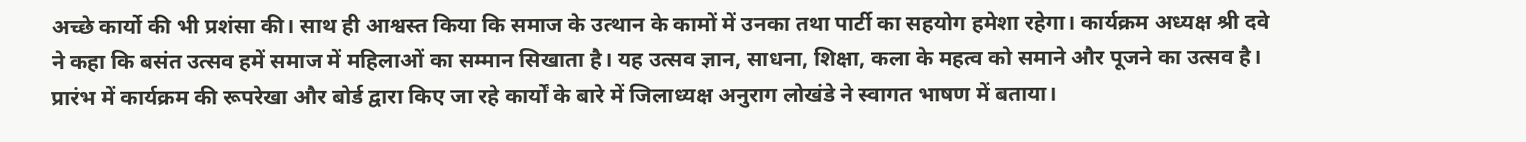अच्छे कार्यो की भी प्रशंसा की। साथ ही आश्वस्त किया कि समाज के उत्थान के कामों में उनका तथा पार्टी का सहयोग हमेशा रहेगा। कार्यक्रम अध्यक्ष श्री दवे ने कहा कि बसंत उत्सव हमें समाज में महिलाओं का सम्मान सिखाता है। यह उत्सव ज्ञान, साधना, शिक्षा, कला के महत्व को समाने और पूजने का उत्सव है। प्रारंभ में कार्यक्रम की रूपरेखा और बोर्ड द्वारा किए जा रहे कार्यों के बारे में जिलाध्यक्ष अनुराग लोखंडे ने स्वागत भाषण में बताया।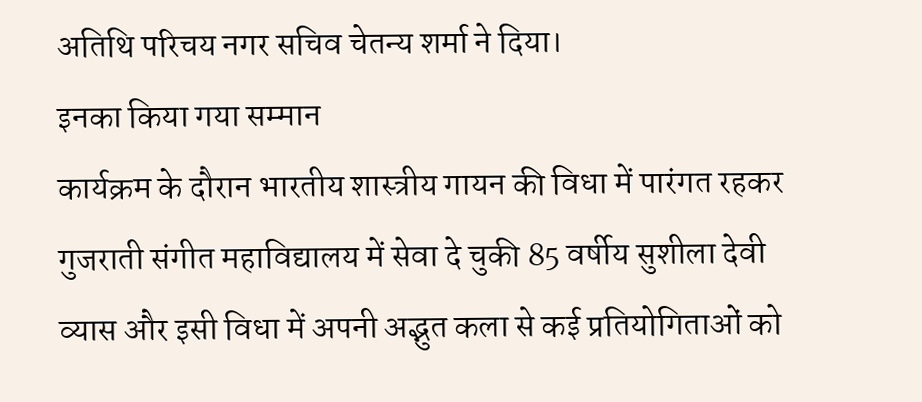अतिथि परिचय नगर सचिव चेतन्य शर्मा ने दिया।
इनका किया गया सम्मान
कार्यक्रम के दौरान भारतीय शास्त्रीय गायन की विधा में पारंगत रहकर गुजराती संगीत महाविद्यालय में सेवा दे चुकी 85 वर्षीय सुशीला देवी व्यास और इसी विधा में अपनी अद्भुत कला से कई प्रतियोगिताओं को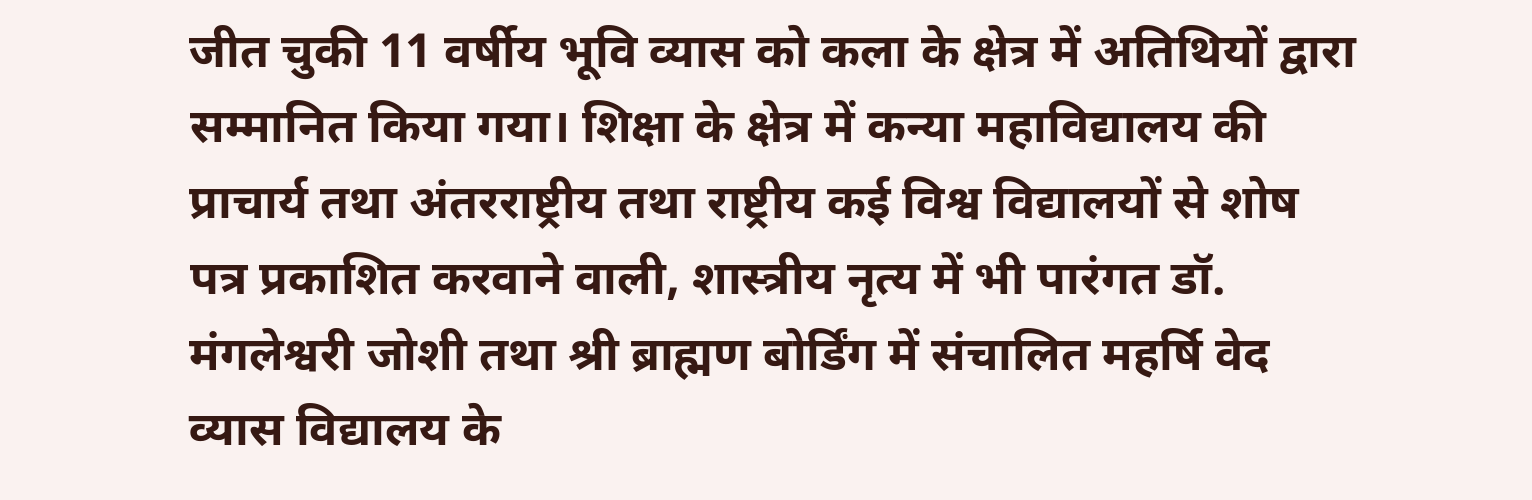जीत चुकी 11 वर्षीय भूवि व्यास को कला के क्षेत्र में अतिथियों द्वारा सम्मानित किया गया। शिक्षा के क्षेत्र में कन्या महाविद्यालय की प्राचार्य तथा अंतरराष्ट्रीय तथा राष्ट्रीय कई विश्व विद्यालयों से शोष पत्र प्रकाशित करवाने वाली, शास्त्रीय नृत्य में भी पारंगत डॉ. मंगलेश्वरी जोशी तथा श्री ब्राह्मण बोर्डिंग में संचालित महर्षि वेद व्यास विद्यालय के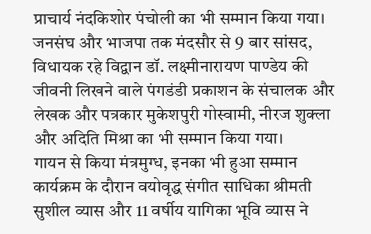प्राचार्य नंदकिशोर पंचोली का भी सम्मान किया गया। जनसंघ और भाजपा तक मंदसौर से 9 बार सांसद, विधायक रहे विद्वान डॉ. लक्ष्मीनारायण पाण्डेय की जीवनी लिखने वाले पंगडंडी प्रकाशन के संचालक और लेखक और पत्रकार मुकेशपुरी गोस्वामी, नीरज शुक्ला और अदिति मिश्रा का भी सम्मान किया गया।
गायन से किया मंत्रमुग्ध, इनका भी हुआ सम्मान
कार्यक्रम के दौरान वयोवृद्ध संगीत साधिका श्रीमती सुशील व्यास और 11 वर्षीय यागिका भूवि व्यास ने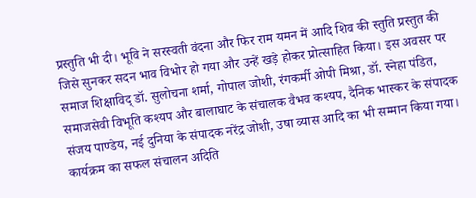प्रस्तुति भी दी। भूवि ने सरस्वती वंदना और फिर राम यमन में आदि शिव की स्तुति प्रस्तुत की जिसे सुनकर सदन भाव विभोर हो गया और उन्हें खड़े होकर प्रोत्साहित किया। इस अवसर पर समाज शिक्षाविद् डॉ. सुलोचना शर्मा, गोपाल जोशी, रंगकर्मी ओपी मिश्रा, डॉ. स्नेहा पंडित, समाजसेवी विभूति कश्यप और बालाघाट के संचालक वैभव कश्यप, दैनिक भास्कर के संपादक संजय पाण्डेय, नई दुनिया के संपादक नरेंद्र जोशी, उषा व्यास आदि का भी सम्मान किया गया। कार्यक्रम का सफल संचालन अदिति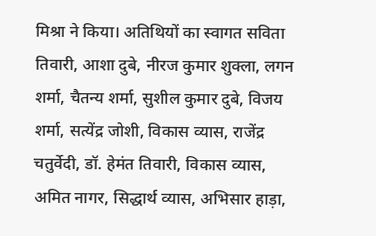मिश्रा ने किया। अतिथियों का स्वागत सविता तिवारी, आशा दुबे, नीरज कुमार शुक्ला, लगन शर्मा, चैतन्य शर्मा, सुशील कुमार दुबे, विजय शर्मा, सत्येंद्र जोशी, विकास व्यास, राजेंद्र चतुर्वेदी, डॉ. हेमंत तिवारी, विकास व्यास, अमित नागर, सिद्धार्थ व्यास, अभिसार हाड़ा,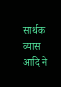सार्थक व्यास आदि ने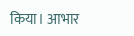किया। आभार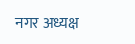नगर अध्यक्ष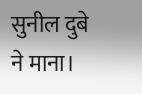सुनील दुबे ने माना।